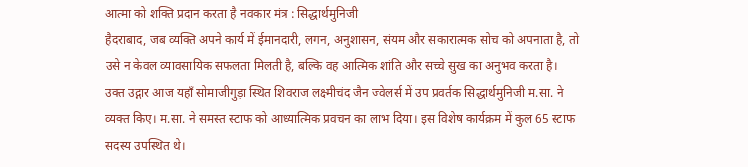आत्मा को शक्ति प्रदान करता है नवकार मंत्र : सिद्धार्थमुनिजी
हैदराबाद, जब व्यक्ति अपने कार्य में ईमानदारी, लगन, अनुशासन, संयम और सकारात्मक सोच को अपनाता है, तो उसे न केवल व्यावसायिक सफलता मिलती है, बल्कि वह आत्मिक शांति और सच्चे सुख का अनुभव करता है।
उक्त उद्गार आज यहाँ सोमाजीगुड़ा स्थित शिवराज लक्ष्मीचंद जैन ज्वेलर्स में उप प्रवर्तक सिद्धार्थमुनिजी म.सा. ने व्यक्त किए। म.सा. ने समस्त स्टाफ को आध्यात्मिक प्रवचन का लाभ दिया। इस विशेष कार्यक्रम में कुल 65 स्टाफ सदस्य उपस्थित थे।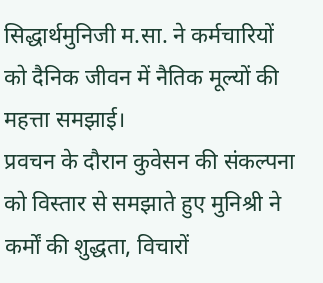सिद्धार्थमुनिजी म.सा. ने कर्मचारियों को दैनिक जीवन में नैतिक मूल्यों की महत्ता समझाई।
प्रवचन के दौरान कुवेसन की संकल्पना को विस्तार से समझाते हुए मुनिश्री ने कर्मों की शुद्धता, विचारों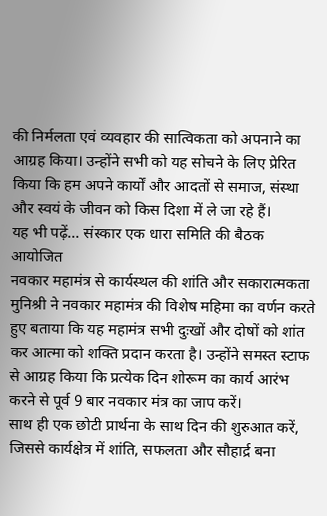की निर्मलता एवं व्यवहार की सात्विकता को अपनाने का आग्रह किया। उन्होंने सभी को यह सोचने के लिए प्रेरित किया कि हम अपने कार्यों और आदतों से समाज, संस्था और स्वयं के जीवन को किस दिशा में ले जा रहे हैं।
यह भी पढ़ें… संस्कार एक धारा समिति की बैठक आयोजित
नवकार महामंत्र से कार्यस्थल की शांति और सकारात्मकता
मुनिश्री ने नवकार महामंत्र की विशेष महिमा का वर्णन करते हुए बताया कि यह महामंत्र सभी दुःखों और दोषों को शांत कर आत्मा को शक्ति प्रदान करता है। उन्होंने समस्त स्टाफ से आग्रह किया कि प्रत्येक दिन शोरूम का कार्य आरंभ करने से पूर्व 9 बार नवकार मंत्र का जाप करें।
साथ ही एक छोटी प्रार्थना के साथ दिन की शुरुआत करें, जिससे कार्यक्षेत्र में शांति, सफलता और सौहार्द्र बना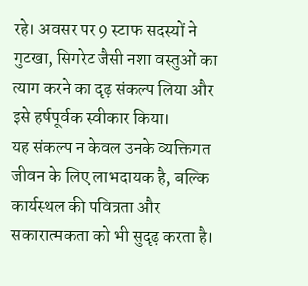रहे। अवसर पर 9 स्टाफ सदस्यों ने गुटखा, सिगरेट जैसी नशा वस्तुओं का त्याग करने का दृढ़ संकल्प लिया और इसे हर्षपूर्वक स्वीकार किया।
यह संकल्प न केवल उनके व्यक्तिगत जीवन के लिए लाभदायक है, बल्कि कार्यस्थल की पवित्रता और सकारात्मकता को भी सुदृढ़ करता है।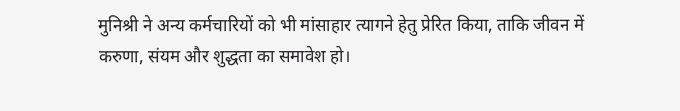मुनिश्री ने अन्य कर्मचारियों को भी मांसाहार त्यागने हेतु प्रेरित किया, ताकि जीवन में करुणा, संयम और शुद्धता का समावेश हो।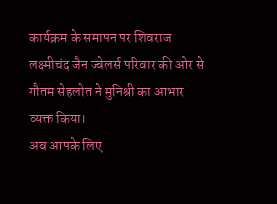कार्यक्रम के समापन पर शिवराज लक्ष्मीचंद जैन ज्वेलर्स परिवार की ओर से गौतम सेहलोत ने मुनिश्री का आभार व्यक्त किया।
अब आपके लिए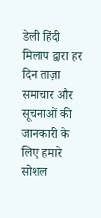डेली हिंदी मिलाप द्वारा हर दिन ताज़ा समाचार और सूचनाओं की जानकारी के लिए हमारे सोशल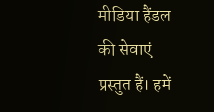मीडिया हैंडल की सेवाएं प्रस्तुत हैं। हमें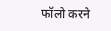फॉलो करने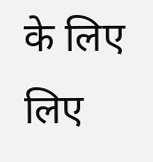के लिए लिए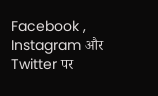Facebook , Instagram और Twitter पर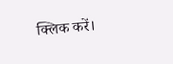क्लिक करें।